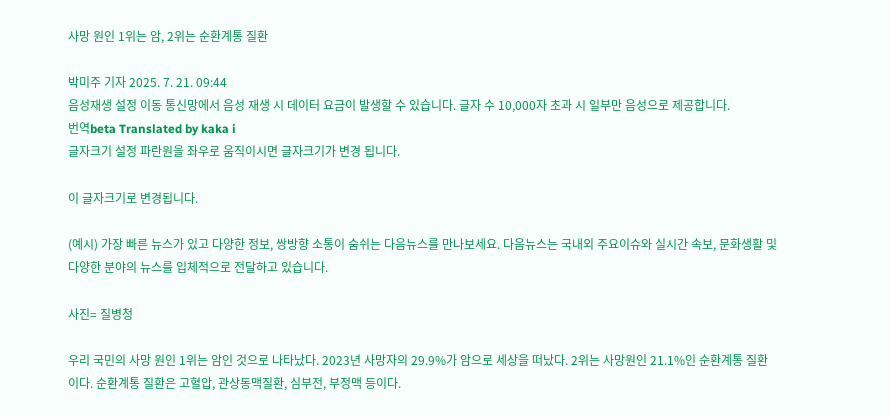사망 원인 1위는 암, 2위는 순환계통 질환

박미주 기자 2025. 7. 21. 09:44
음성재생 설정 이동 통신망에서 음성 재생 시 데이터 요금이 발생할 수 있습니다. 글자 수 10,000자 초과 시 일부만 음성으로 제공합니다.
번역beta Translated by kaka i
글자크기 설정 파란원을 좌우로 움직이시면 글자크기가 변경 됩니다.

이 글자크기로 변경됩니다.

(예시) 가장 빠른 뉴스가 있고 다양한 정보, 쌍방향 소통이 숨쉬는 다음뉴스를 만나보세요. 다음뉴스는 국내외 주요이슈와 실시간 속보, 문화생활 및 다양한 분야의 뉴스를 입체적으로 전달하고 있습니다.

사진= 질병청

우리 국민의 사망 원인 1위는 암인 것으로 나타났다. 2023년 사망자의 29.9%가 암으로 세상을 떠났다. 2위는 사망원인 21.1%인 순환계통 질환이다. 순환계통 질환은 고혈압, 관상동맥질환, 심부전, 부정맥 등이다.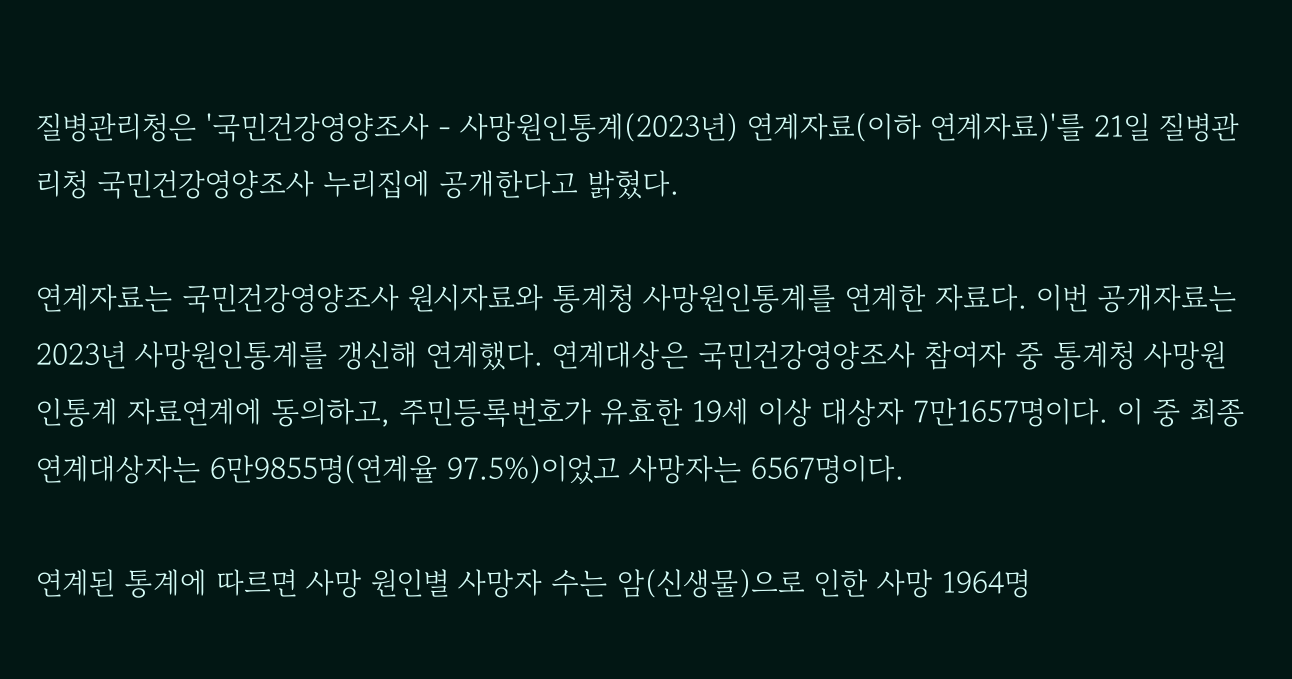질병관리청은 '국민건강영양조사 - 사망원인통계(2023년) 연계자료(이하 연계자료)'를 21일 질병관리청 국민건강영양조사 누리집에 공개한다고 밝혔다.

연계자료는 국민건강영양조사 원시자료와 통계청 사망원인통계를 연계한 자료다. 이번 공개자료는 2023년 사망원인통계를 갱신해 연계했다. 연계대상은 국민건강영양조사 참여자 중 통계청 사망원인통계 자료연계에 동의하고, 주민등록번호가 유효한 19세 이상 대상자 7만1657명이다. 이 중 최종 연계대상자는 6만9855명(연계율 97.5%)이었고 사망자는 6567명이다.

연계된 통계에 따르면 사망 원인별 사망자 수는 암(신생물)으로 인한 사망 1964명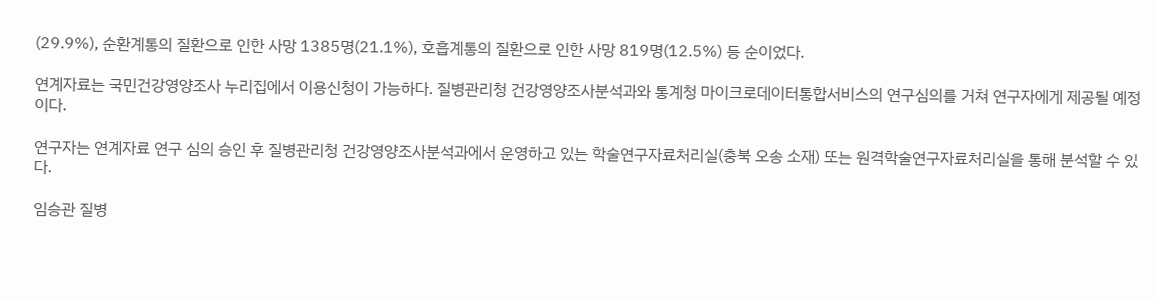(29.9%), 순환계통의 질환으로 인한 사망 1385명(21.1%), 호흡계통의 질환으로 인한 사망 819명(12.5%) 등 순이었다.

연계자료는 국민건강영양조사 누리집에서 이용신청이 가능하다. 질병관리청 건강영양조사분석과와 통계청 마이크로데이터통합서비스의 연구심의를 거쳐 연구자에게 제공될 예정이다.

연구자는 연계자료 연구 심의 승인 후 질병관리청 건강영양조사분석과에서 운영하고 있는 학술연구자료처리실(충북 오송 소재) 또는 원격학술연구자료처리실을 통해 분석할 수 있다.

임승관 질병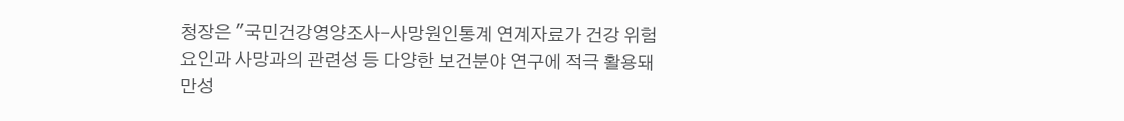청장은 "국민건강영양조사-사망원인통계 연계자료가 건강 위험요인과 사망과의 관련성 등 다양한 보건분야 연구에 적극 활용돼 만성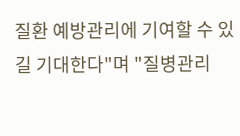질환 예방관리에 기여할 수 있길 기대한다"며 "질병관리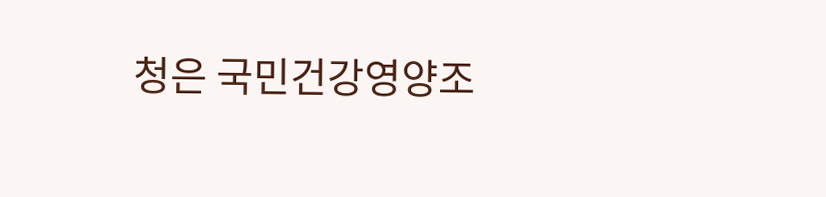청은 국민건강영양조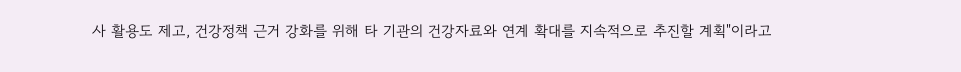사 활용도 제고, 건강정책 근거 강화를 위해 타 기관의 건강자료와 연계 확대를 지속적으로 추진할 계획"이라고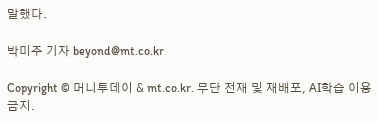말했다.

박미주 기자 beyond@mt.co.kr

Copyright © 머니투데이 & mt.co.kr. 무단 전재 및 재배포, AI학습 이용 금지.